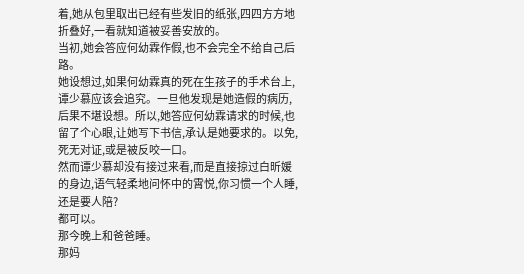着,她从包里取出已经有些发旧的纸张,四四方方地折叠好,一看就知道被妥善安放的。
当初,她会答应何幼霖作假,也不会完全不给自己后路。
她设想过,如果何幼霖真的死在生孩子的手术台上,谭少慕应该会追究。一旦他发现是她造假的病历,后果不堪设想。所以,她答应何幼霖请求的时候,也留了个心眼,让她写下书信,承认是她要求的。以免,死无对证,或是被反咬一口。
然而谭少慕却没有接过来看,而是直接掠过白昕媛的身边,语气轻柔地问怀中的霄悦,你习惯一个人睡,还是要人陪?
都可以。
那今晚上和爸爸睡。
那妈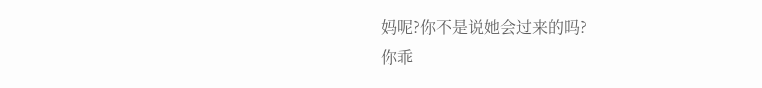妈呢?你不是说她会过来的吗?
你乖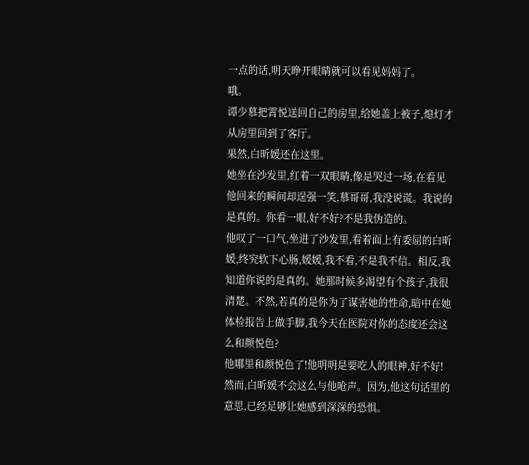一点的话,明天睁开眼睛就可以看见妈妈了。
哦。
谭少慕把霄悦送回自己的房里,给她盖上被子,熄灯才从房里回到了客厅。
果然,白昕媛还在这里。
她坐在沙发里,红着一双眼睛,像是哭过一场,在看见他回来的瞬间却逞强一笑,慕哥哥,我没说谎。我说的是真的。你看一眼,好不好?不是我伪造的。
他叹了一口气,坐进了沙发里,看着面上有委屈的白昕媛,终究软下心肠,媛媛,我不看,不是我不信。相反,我知道你说的是真的。她那时候多渴望有个孩子,我很清楚。不然,若真的是你为了谋害她的性命,暗中在她体检报告上做手脚,我今天在医院对你的态度还会这么和颜悦色?
他哪里和颜悦色了!他明明是要吃人的眼神,好不好!
然而,白昕媛不会这么与他呛声。因为,他这句话里的意思,已经足够让她感到深深的恐惧。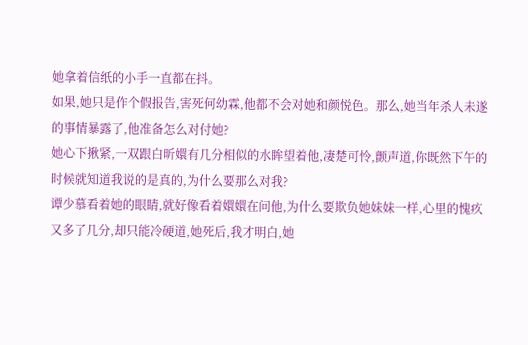她拿着信纸的小手一直都在抖。
如果,她只是作个假报告,害死何幼霖,他都不会对她和颜悦色。那么,她当年杀人未遂的事情暴露了,他准备怎么对付她?
她心下揪紧,一双跟白昕嬛有几分相似的水眸望着他,凄楚可怜,颤声道,你既然下午的时候就知道我说的是真的,为什么要那么对我?
谭少慕看着她的眼睛,就好像看着嬛嬛在问他,为什么要欺负她妹妹一样,心里的愧疚又多了几分,却只能冷硬道,她死后,我才明白,她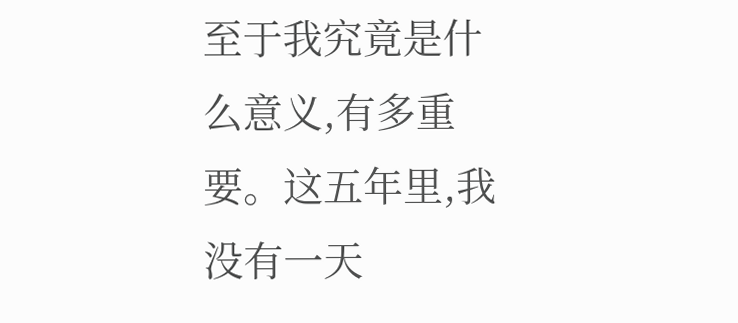至于我究竟是什么意义,有多重要。这五年里,我没有一天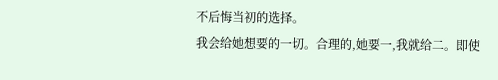不后悔当初的选择。
我会给她想要的一切。合理的,她要一,我就给二。即使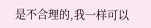是不合理的,我一样可以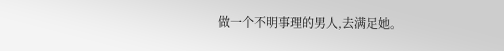做一个不明事理的男人,去满足她。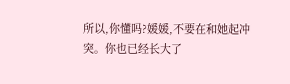所以,你懂吗?媛媛,不要在和她起冲突。你也已经长大了